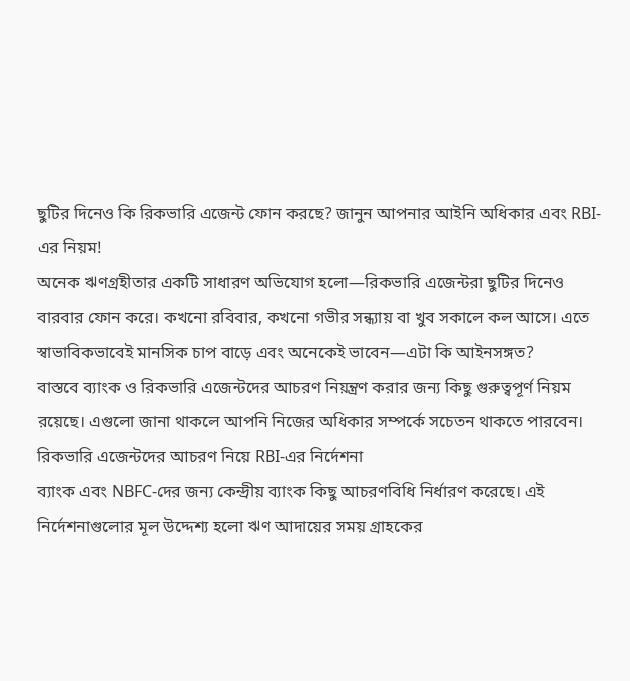ছুটির দিনেও কি রিকভারি এজেন্ট ফোন করছে? জানুন আপনার আইনি অধিকার এবং RBI-এর নিয়ম!
অনেক ঋণগ্রহীতার একটি সাধারণ অভিযোগ হলো—রিকভারি এজেন্টরা ছুটির দিনেও বারবার ফোন করে। কখনো রবিবার, কখনো গভীর সন্ধ্যায় বা খুব সকালে কল আসে। এতে স্বাভাবিকভাবেই মানসিক চাপ বাড়ে এবং অনেকেই ভাবেন—এটা কি আইনসঙ্গত?
বাস্তবে ব্যাংক ও রিকভারি এজেন্টদের আচরণ নিয়ন্ত্রণ করার জন্য কিছু গুরুত্বপূর্ণ নিয়ম রয়েছে। এগুলো জানা থাকলে আপনি নিজের অধিকার সম্পর্কে সচেতন থাকতে পারবেন।
রিকভারি এজেন্টদের আচরণ নিয়ে RBI-এর নির্দেশনা
ব্যাংক এবং NBFC-দের জন্য কেন্দ্রীয় ব্যাংক কিছু আচরণবিধি নির্ধারণ করেছে। এই নির্দেশনাগুলোর মূল উদ্দেশ্য হলো ঋণ আদায়ের সময় গ্রাহকের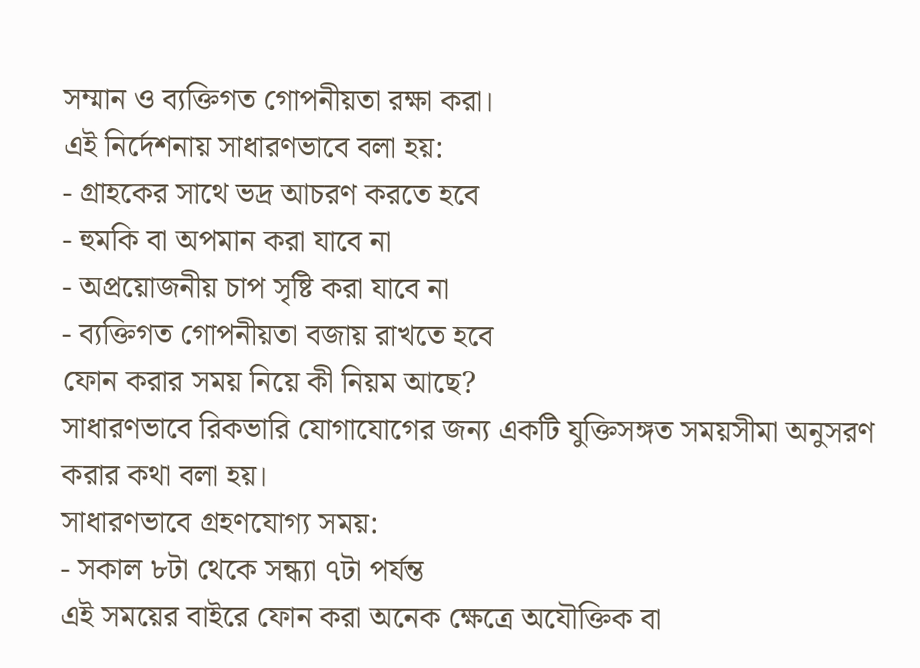সম্মান ও ব্যক্তিগত গোপনীয়তা রক্ষা করা।
এই নির্দেশনায় সাধারণভাবে বলা হয়:
- গ্রাহকের সাথে ভদ্র আচরণ করতে হবে
- হুমকি বা অপমান করা যাবে না
- অপ্রয়োজনীয় চাপ সৃষ্টি করা যাবে না
- ব্যক্তিগত গোপনীয়তা বজায় রাখতে হবে
ফোন করার সময় নিয়ে কী নিয়ম আছে?
সাধারণভাবে রিকভারি যোগাযোগের জন্য একটি যুক্তিসঙ্গত সময়সীমা অনুসরণ করার কথা বলা হয়।
সাধারণভাবে গ্রহণযোগ্য সময়:
- সকাল ৮টা থেকে সন্ধ্যা ৭টা পর্যন্ত
এই সময়ের বাইরে ফোন করা অনেক ক্ষেত্রে অযৌক্তিক বা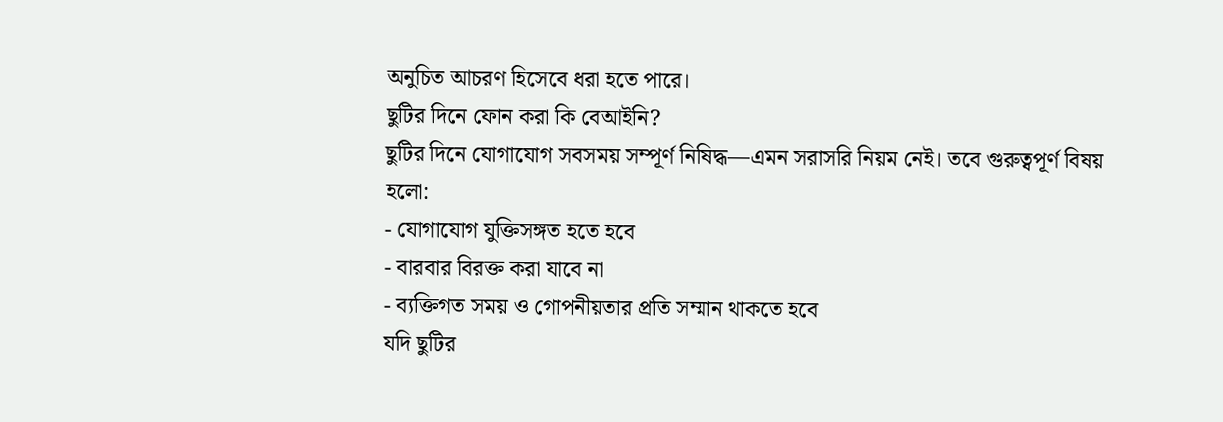অনুচিত আচরণ হিসেবে ধরা হতে পারে।
ছুটির দিনে ফোন করা কি বেআইনি?
ছুটির দিনে যোগাযোগ সবসময় সম্পূর্ণ নিষিদ্ধ—এমন সরাসরি নিয়ম নেই। তবে গুরুত্বপূর্ণ বিষয় হলো:
- যোগাযোগ যুক্তিসঙ্গত হতে হবে
- বারবার বিরক্ত করা যাবে না
- ব্যক্তিগত সময় ও গোপনীয়তার প্রতি সম্মান থাকতে হবে
যদি ছুটির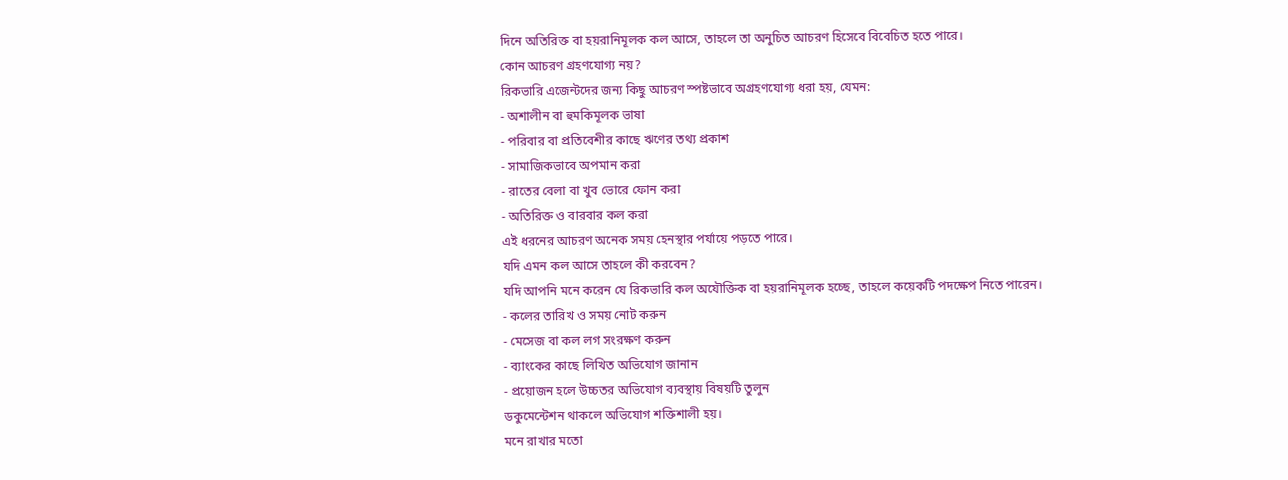দিনে অতিরিক্ত বা হয়রানিমূলক কল আসে, তাহলে তা অনুচিত আচরণ হিসেবে বিবেচিত হতে পারে।
কোন আচরণ গ্রহণযোগ্য নয়?
রিকভারি এজেন্টদের জন্য কিছু আচরণ স্পষ্টভাবে অগ্রহণযোগ্য ধরা হয়, যেমন:
- অশালীন বা হুমকিমূলক ভাষা
- পরিবার বা প্রতিবেশীর কাছে ঋণের তথ্য প্রকাশ
- সামাজিকভাবে অপমান করা
- রাতের বেলা বা খুব ভোরে ফোন করা
- অতিরিক্ত ও বারবার কল করা
এই ধরনের আচরণ অনেক সময় হেনস্থার পর্যায়ে পড়তে পারে।
যদি এমন কল আসে তাহলে কী করবেন?
যদি আপনি মনে করেন যে রিকভারি কল অযৌক্তিক বা হয়রানিমূলক হচ্ছে, তাহলে কয়েকটি পদক্ষেপ নিতে পারেন।
- কলের তারিখ ও সময় নোট করুন
- মেসেজ বা কল লগ সংরক্ষণ করুন
- ব্যাংকের কাছে লিখিত অভিযোগ জানান
- প্রয়োজন হলে উচ্চতর অভিযোগ ব্যবস্থায় বিষয়টি তুলুন
ডকুমেন্টেশন থাকলে অভিযোগ শক্তিশালী হয়।
মনে রাখার মতো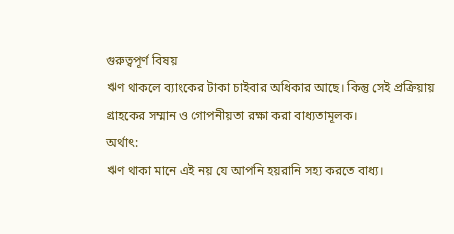গুরুত্বপূর্ণ বিষয়
ঋণ থাকলে ব্যাংকের টাকা চাইবার অধিকার আছে। কিন্তু সেই প্রক্রিয়ায় গ্রাহকের সম্মান ও গোপনীয়তা রক্ষা করা বাধ্যতামূলক।
অর্থাৎ:
ঋণ থাকা মানে এই নয় যে আপনি হয়রানি সহ্য করতে বাধ্য।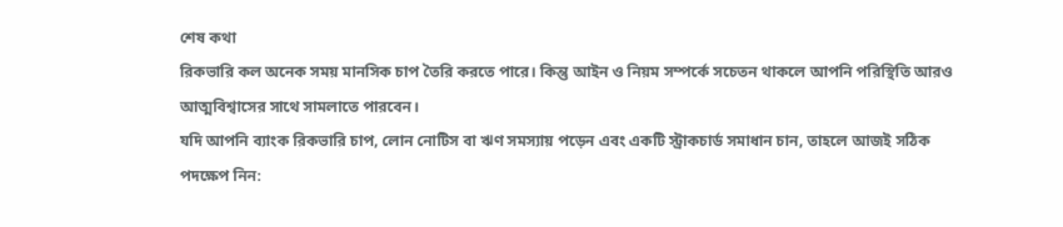শেষ কথা
রিকভারি কল অনেক সময় মানসিক চাপ তৈরি করতে পারে। কিন্তু আইন ও নিয়ম সম্পর্কে সচেতন থাকলে আপনি পরিস্থিতি আরও আত্মবিশ্বাসের সাথে সামলাতে পারবেন।
যদি আপনি ব্যাংক রিকভারি চাপ, লোন নোটিস বা ঋণ সমস্যায় পড়েন এবং একটি স্ট্রাকচার্ড সমাধান চান, তাহলে আজই সঠিক পদক্ষেপ নিন: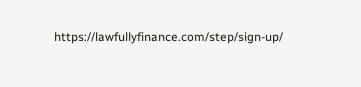https://lawfullyfinance.com/step/sign-up/